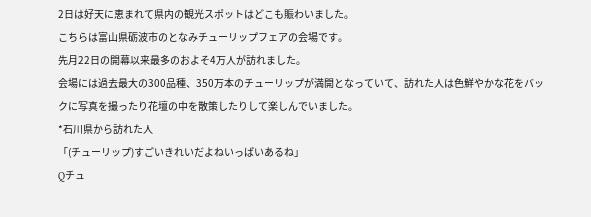2日は好天に恵まれて県内の観光スポットはどこも賑わいました。
こちらは富山県砺波市のとなみチューリップフェアの会場です。
先月22日の開幕以来最多のおよそ4万人が訪れました。
会場には過去最大の300品種、350万本のチューリップが満開となっていて、訪れた人は色鮮やかな花をバックに写真を撮ったり花壇の中を散策したりして楽しんでいました。
*石川県から訪れた人
「(チューリップ)すごいきれいだよねいっぱいあるね」
Qチュ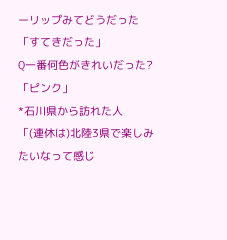ーリップみてどうだった
「すてきだった」
Q一番何色がきれいだった?
「ピンク」
*石川県から訪れた人
「(連休は)北陸3県で楽しみたいなって感じ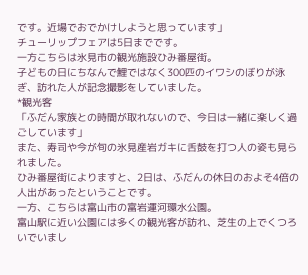です。近場でおでかけしようと思っています」
チューリップフェアは5日までです。
一方こちらは氷見市の観光施設ひみ番屋街。
子どもの日にちなんで鯉ではなく300匹のイワシのぼりが泳ぎ、訪れた人が記念撮影をしていました。
*観光客
「ふだん家族との時間が取れないので、今日は一緒に楽しく過ごしています」
また、寿司や今が旬の氷見産岩ガキに舌鼓を打つ人の姿も見られました。
ひみ番屋街によりますと、2日は、ふだんの休日のおよそ4倍の人出があったということです。
一方、こちらは富山市の富岩運河環水公園。
富山駅に近い公園には多くの観光客が訪れ、芝生の上でくつろいでいまし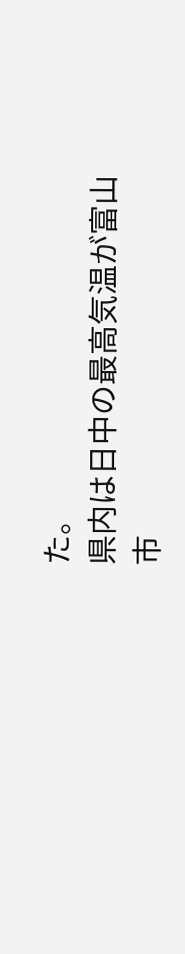た。
県内は日中の最高気温が富山市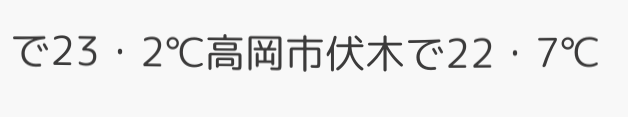で23・2℃高岡市伏木で22・7℃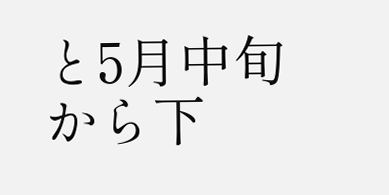と5月中旬から下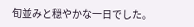旬並みと穏やかな一日でした。